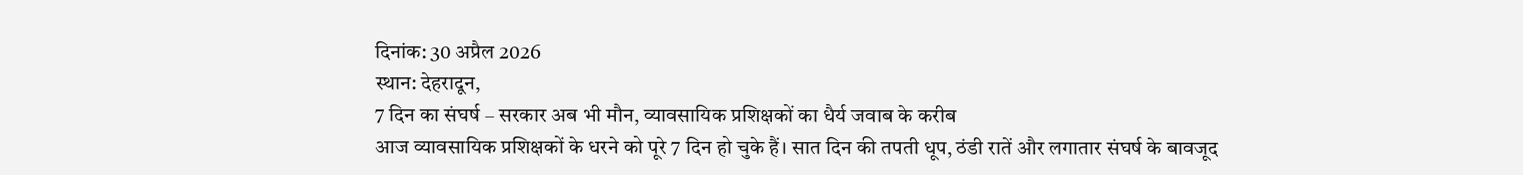दिनांक: 30 अप्रैल 2026
स्थान: देहरादून,
7 दिन का संघर्ष – सरकार अब भी मौन, व्यावसायिक प्रशिक्षकों का धैर्य जवाब के करीब
आज व्यावसायिक प्रशिक्षकों के धरने को पूरे 7 दिन हो चुके हैं। सात दिन की तपती धूप, ठंडी रातें और लगातार संघर्ष के बावजूद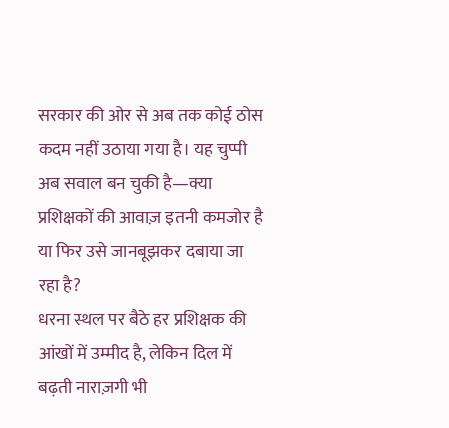सरकार की ओर से अब तक कोई ठोस कदम नहीं उठाया गया है। यह चुप्पी अब सवाल बन चुकी है—क्या प्रशिक्षकों की आवाज़ इतनी कमजोर है या फिर उसे जानबूझकर दबाया जा रहा है?
धरना स्थल पर बैठे हर प्रशिक्षक की आंखों में उम्मीद है, लेकिन दिल में बढ़ती नाराज़गी भी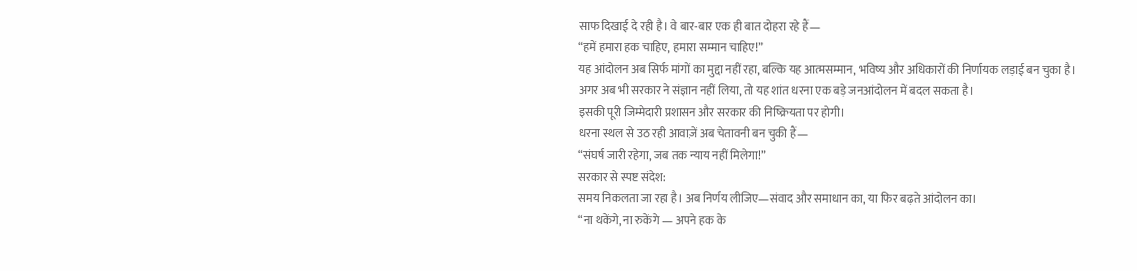साफ दिखाई दे रही है। वे बार-बार एक ही बात दोहरा रहे हैं—
“हमें हमारा हक चाहिए, हमारा सम्मान चाहिए!”
यह आंदोलन अब सिर्फ मांगों का मुद्दा नहीं रहा, बल्कि यह आत्मसम्मान, भविष्य और अधिकारों की निर्णायक लड़ाई बन चुका है।
अगर अब भी सरकार ने संज्ञान नहीं लिया, तो यह शांत धरना एक बड़े जनआंदोलन में बदल सकता है।
इसकी पूरी जिम्मेदारी प्रशासन और सरकार की निष्क्रियता पर होगी।
धरना स्थल से उठ रही आवाज़ें अब चेतावनी बन चुकी हैं—
“संघर्ष जारी रहेगा, जब तक न्याय नहीं मिलेगा!”
सरकार से स्पष्ट संदेश:
समय निकलता जा रहा है। अब निर्णय लीजिए—संवाद और समाधान का, या फिर बढ़ते आंदोलन का।
“ना थकेंगे, ना रुकेंगे — अपने हक के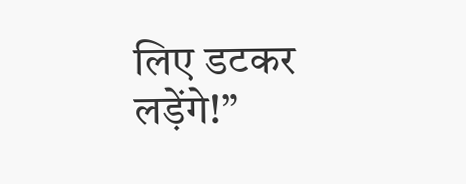लिए डटकर लड़ेंगे!”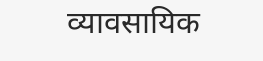व्यावसायिक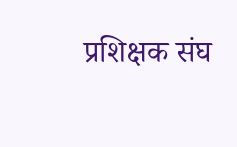प्रशिक्षक संघ